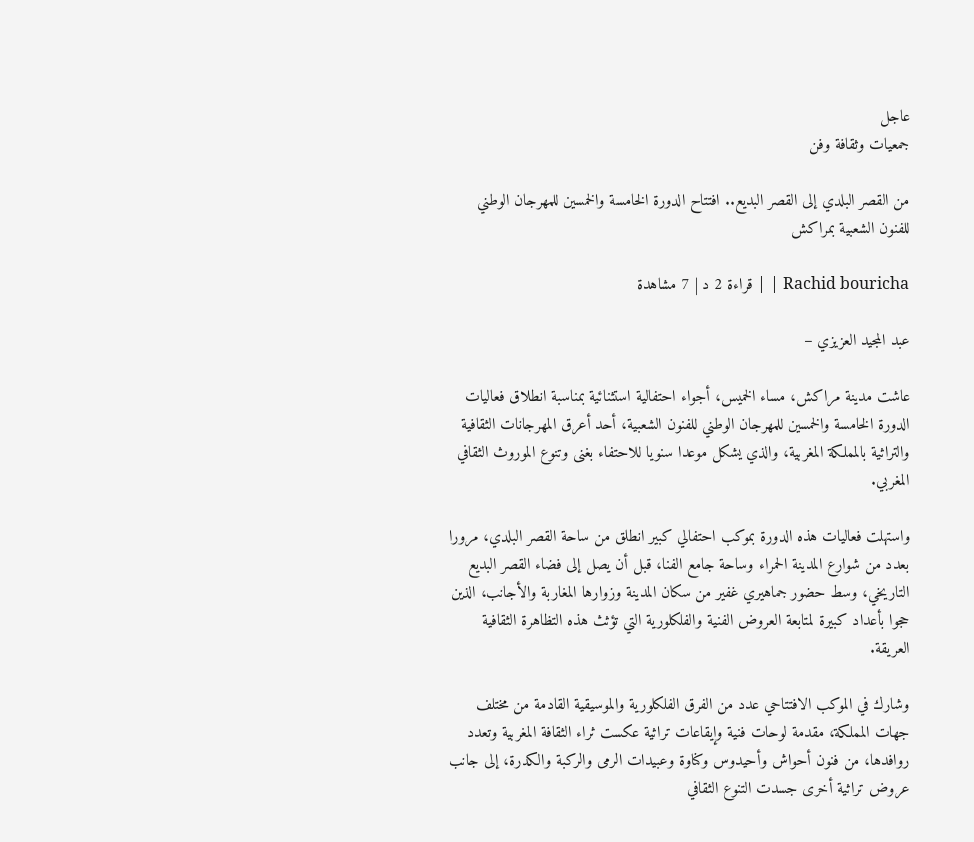عاجل
جمعيات وثقافة وفن

من القصر البلدي إلى القصر البديع.. افتتاح الدورة الخامسة والخمسين للمهرجان الوطني للفنون الشعبية بمراكش

Rachid bouricha | | قراءة 2 د | 7 مشاهدة

عبد المجيد العزيزي –

عاشت مدينة مراكش، مساء الخميس، أجواء احتفالية استثنائية بمناسبة انطلاق فعاليات الدورة الخامسة والخمسين للمهرجان الوطني للفنون الشعبية، أحد أعرق المهرجانات الثقافية والتراثية بالمملكة المغربية، والذي يشكل موعدا سنويا للاحتفاء بغنى وتنوع الموروث الثقافي المغربي.

واستهلت فعاليات هذه الدورة بموكب احتفالي كبير انطلق من ساحة القصر البلدي، مرورا بعدد من شوارع المدينة الحمراء وساحة جامع الفنا، قبل أن يصل إلى فضاء القصر البديع التاريخي، وسط حضور جماهيري غفير من سكان المدينة وزوارها المغاربة والأجانب، الذين حجوا بأعداد كبيرة لمتابعة العروض الفنية والفلكلورية التي تؤثث هذه التظاهرة الثقافية العريقة.

وشارك في الموكب الافتتاحي عدد من الفرق الفلكلورية والموسيقية القادمة من مختلف جهات المملكة، مقدمة لوحات فنية وإيقاعات تراثية عكست ثراء الثقافة المغربية وتعدد روافدها، من فنون أحواش وأحيدوس وكناوة وعبيدات الرمى والركبة والكدرة، إلى جانب عروض تراثية أخرى جسدت التنوع الثقافي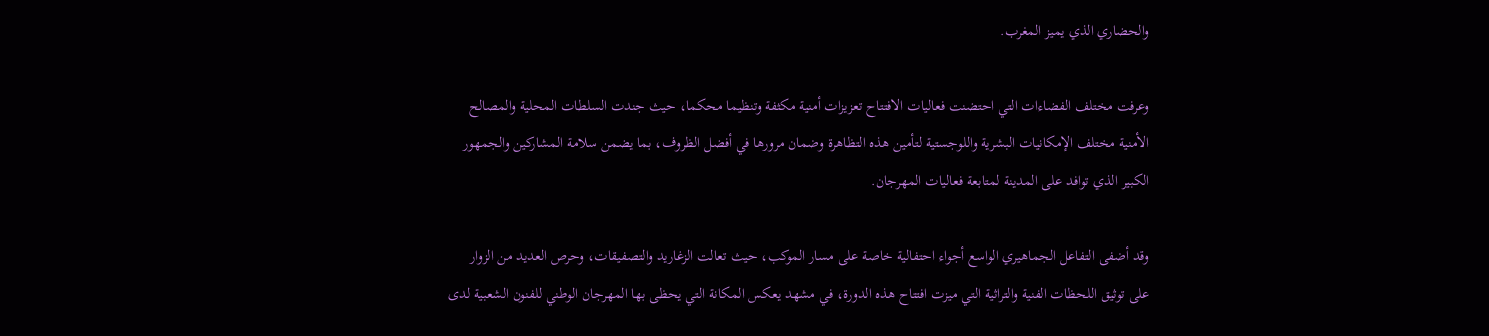والحضاري الذي يميز المغرب.

وعرفت مختلف الفضاءات التي احتضنت فعاليات الافتتاح تعزيزات أمنية مكثفة وتنظيما محكما، حيث جندت السلطات المحلية والمصالح الأمنية مختلف الإمكانيات البشرية واللوجستية لتأمين هذه التظاهرة وضمان مرورها في أفضل الظروف، بما يضمن سلامة المشاركين والجمهور الكبير الذي توافد على المدينة لمتابعة فعاليات المهرجان.

وقد أضفى التفاعل الجماهيري الواسع أجواء احتفالية خاصة على مسار الموكب، حيث تعالت الزغاريد والتصفيقات، وحرص العديد من الزوار على توثيق اللحظات الفنية والتراثية التي ميزت افتتاح هذه الدورة، في مشهد يعكس المكانة التي يحظى بها المهرجان الوطني للفنون الشعبية لدى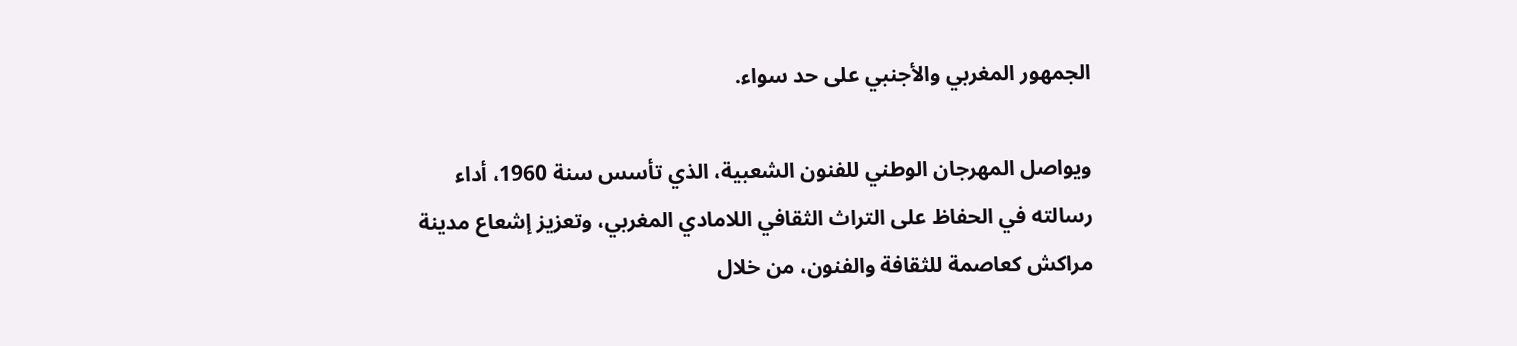الجمهور المغربي والأجنبي على حد سواء.

ويواصل المهرجان الوطني للفنون الشعبية، الذي تأسس سنة 1960، أداء رسالته في الحفاظ على التراث الثقافي اللامادي المغربي، وتعزيز إشعاع مدينة مراكش كعاصمة للثقافة والفنون، من خلال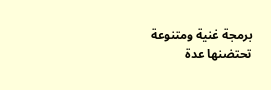برمجة غنية ومتنوعة تحتضنها عدة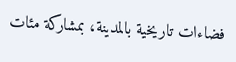فضاءات تاريخية بالمدينة، بمشاركة مئات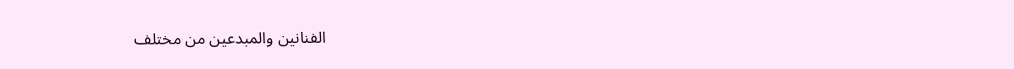الفنانين والمبدعين من مختلف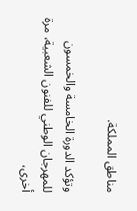مناطق المملكة.

وتؤكد الدورة الخامسة والخمسون للمهرجان الوطني للفنون الشعبية، مرة أخرى،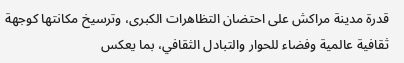قدرة مدينة مراكش على احتضان التظاهرات الكبرى، وترسيخ مكانتها كوجهة ثقافية عالمية وفضاء للحوار والتبادل الثقافي، بما يعكس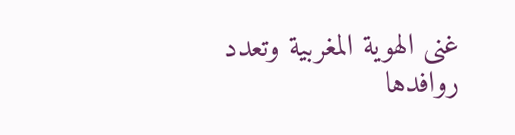غنى الهوية المغربية وتعدد روافدها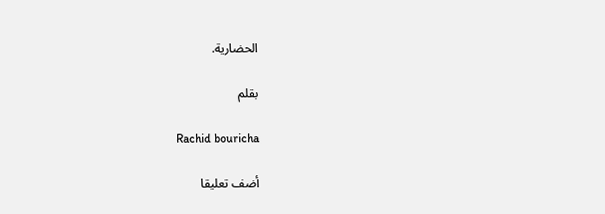الحضارية.

بقلم

Rachid bouricha

أضف تعليقا